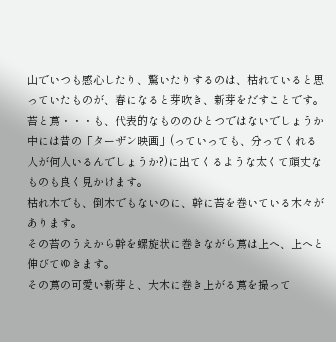山でいつも感心したり、驚いたりするのは、枯れていると思っていたものが、春になると芽吹き、新芽をだすことです。
苔と蔦・・・も、代表的なもののひとつではないでしょうか
中には昔の「ターザン映画」(っていっても、分ってくれる人が何人いるんでしょうか?)に出てくるような太くて頑丈なものも良く見かけます。
枯れ木でも、倒木でもないのに、幹に苔を巻いている木々があります。
その苔のうえから幹を螺旋状に巻きながら蔦は上へ、上へと伸びてゆきます。
その蔦の可愛い新芽と、大木に巻き上がる蔦を撮って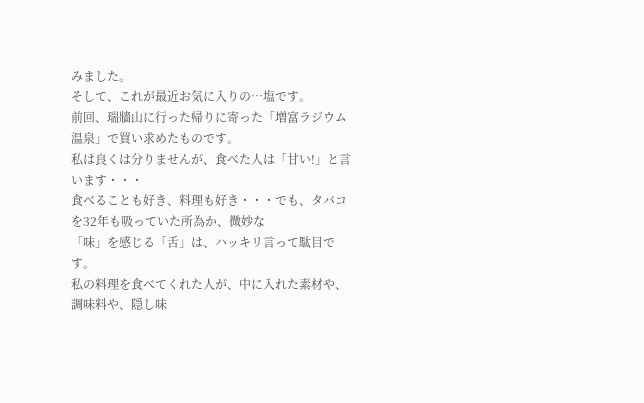みました。
そして、これが最近お気に入りの…塩です。
前回、瑞牆山に行った帰りに寄った「増富ラジウム温泉」で買い求めたものです。
私は良くは分りませんが、食べた人は「甘い!」と言います・・・
食べることも好き、料理も好き・・・でも、タバコを32年も吸っていた所為か、微妙な
「味」を感じる「舌」は、ハッキリ言って駄目です。
私の料理を食べてくれた人が、中に入れた素材や、調味料や、隠し味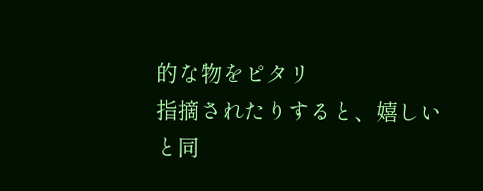的な物をピタリ
指摘されたりすると、嬉しいと同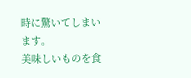時に驚いてしまいます。
美味しいものを食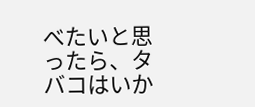べたいと思ったら、タバコはいか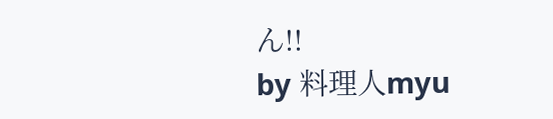ん!!
by 料理人myu